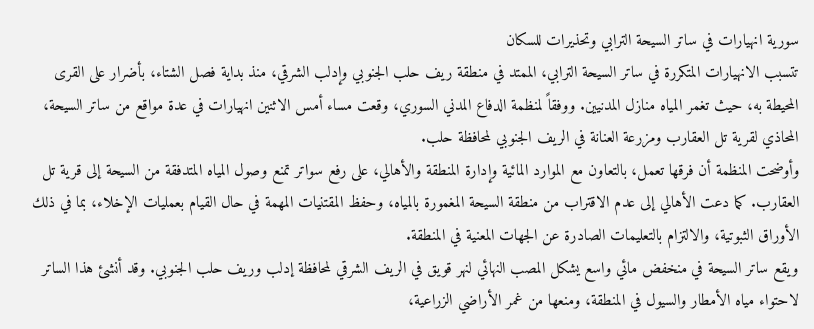سورية انهيارات في ساتر السيحة الترابي وتحذيرات للسكان
تتسبب الانهيارات المتكررة في ساتر السيحة الترابي، الممتد في منطقة ريف حلب الجنوبي وإدلب الشرقي، منذ بداية فصل الشتاء، بأضرار على القرى المحيطة به، حيث تغمر المياه منازل المدنيين. ووفقاً لمنظمة الدفاع المدني السوري، وقعت مساء أمس الاثنين انهيارات في عدة مواقع من ساتر السيحة، المحاذي لقرية تل العقارب ومزرعة العنانة في الريف الجنوبي لمحافظة حلب.
وأوضحت المنظمة أن فرقها تعمل، بالتعاون مع الموارد المائية وإدارة المنطقة والأهالي، على رفع سواتر تمنع وصول المياه المتدفقة من السيحة إلى قرية تل العقارب. كما دعت الأهالي إلى عدم الاقتراب من منطقة السيحة المغمورة بالمياه، وحفظ المقتنيات المهمة في حال القيام بعمليات الإخلاء، بما في ذلك الأوراق الثبوتية، والالتزام بالتعليمات الصادرة عن الجهات المعنية في المنطقة.
ويقع ساتر السيحة في منخفض مائي واسع يشكل المصب النهائي لنهر قويق في الريف الشرقي لمحافظة إدلب وريف حلب الجنوبي. وقد أنشئ هذا الساتر لاحتواء مياه الأمطار والسيول في المنطقة، ومنعها من غمر الأراضي الزراعية،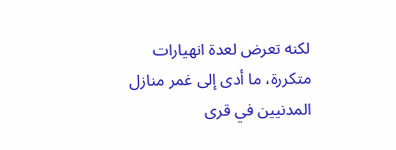لكنه تعرض لعدة انهيارات متكررة، ما أدى إلى غمر منازل المدنيين في قرى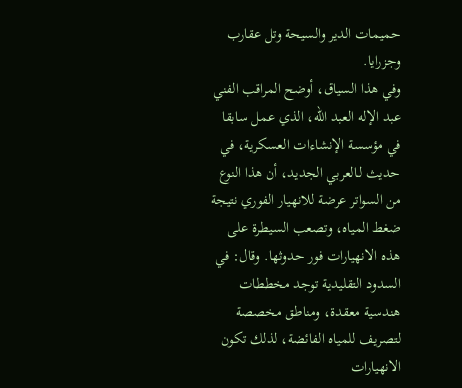حميمات الدير والسيحة وتل عقارب وجزرايا.
وفي هذا السياق، أوضح المراقب الفني عبد الإله العبد الله، الذي عمل سابقا في مؤسسة الإنشاءات العسكرية، في حديث لـالعربي الجديد، أن هذا النوع من السواتر عرضة للانهيار الفوري نتيجة ضغط المياه، وتصعب السيطرة على هذه الانهيارات فور حدوثها. وقال: في السدود التقليدية توجد مخططات هندسية معقدة، ومناطق مخصصة لتصريف للمياه الفائضة، لذلك تكون الانهيارات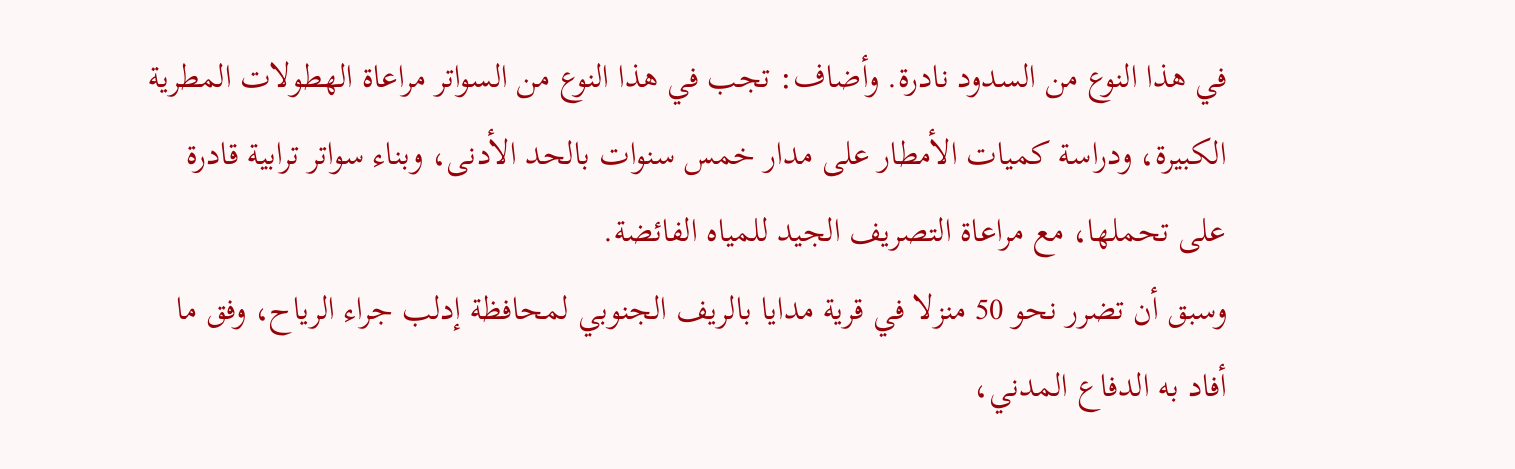في هذا النوع من السدود نادرة. وأضاف: تجب في هذا النوع من السواتر مراعاة الهطولات المطرية الكبيرة، ودراسة كميات الأمطار على مدار خمس سنوات بالحد الأدنى، وبناء سواتر ترابية قادرة على تحملها، مع مراعاة التصريف الجيد للمياه الفائضة.
وسبق أن تضرر نحو 50 منزلا في قرية مدايا بالريف الجنوبي لمحافظة إدلب جراء الرياح، وفق ما أفاد به الدفاع المدني،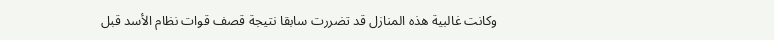وكانت غالبية هذه المنازل قد تضررت سابقا نتيجة قصف قوات نظام الأسد قبل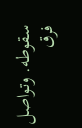سقوطه. وتواصل فرق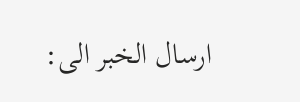ارسال الخبر الى: